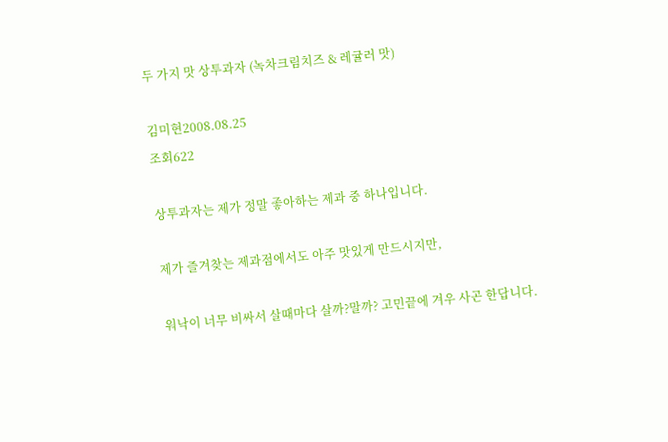두 가지 맛 상투과자 (녹차크림치즈 & 레귤러 맛)

김미현2008.08.25
조회622

상투과자는 제가 정말 좋아하는 제과 중 하나입니다.

제가 즐겨찾는 제과점에서도 아주 맛있게 만드시지만,

워낙이 너무 비싸서 살때마다 살까?말까? 고민끝에 겨우 사곤 한답니다.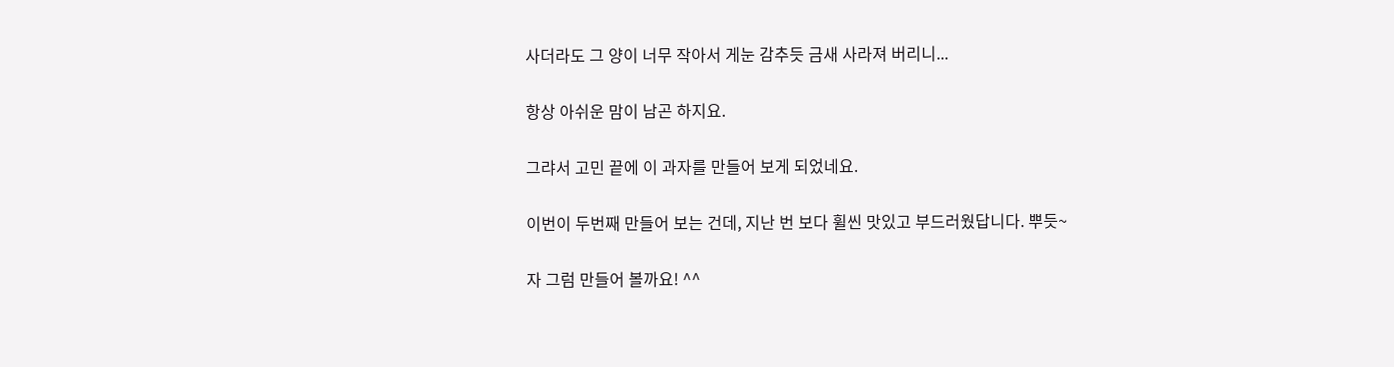사더라도 그 양이 너무 작아서 게눈 감추듯 금새 사라져 버리니...

항상 아쉬운 맘이 남곤 하지요.

그랴서 고민 끝에 이 과자를 만들어 보게 되었네요.

이번이 두번째 만들어 보는 건데, 지난 번 보다 휠씬 맛있고 부드러웠답니다. 뿌듯~

자 그럼 만들어 볼까요! ^^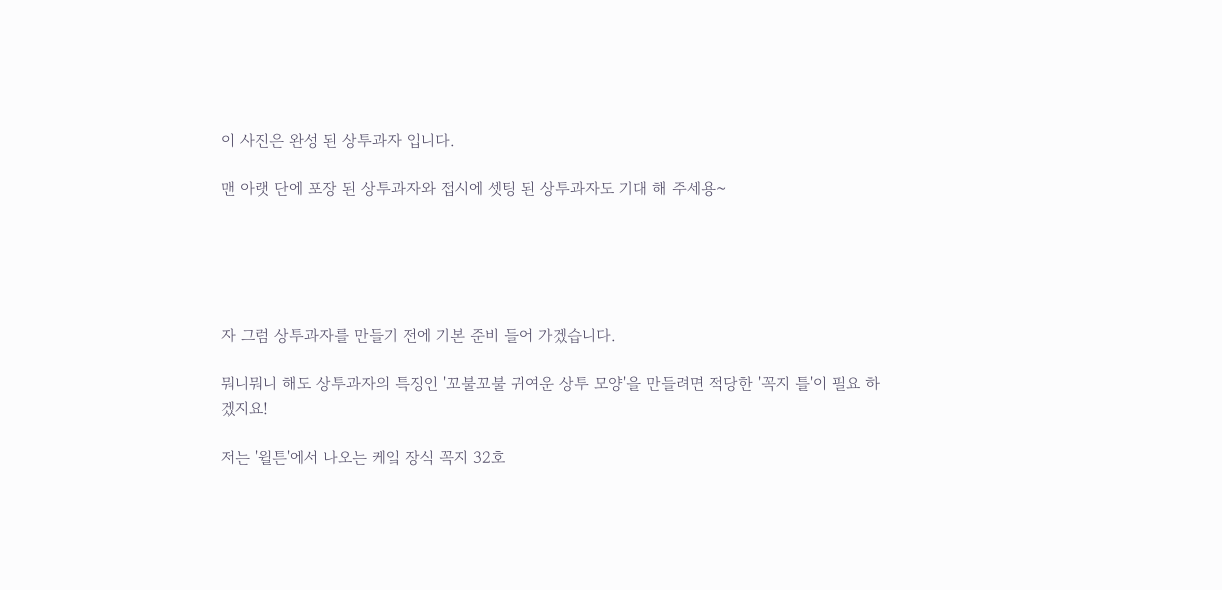이 사진은 완성 된 상투과자 입니다.

맨 아랫 단에 포장 된 상투과자와 접시에 셋팅 된 상투과자도 기대 해 주세용~





자 그럼 상투과자를 만들기 전에 기본 준비 들어 가겠습니다.

뭐니뭐니 해도 상투과자의 특징인 '꼬불꼬불 귀여운 상투 모양'을 만들려면 적당한 '꼭지 틀'이 필요 하겠지요!

저는 '윌튼'에서 나오는 케잌 장식 꼭지 32호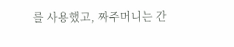를 사용했고, 짜주머니는 간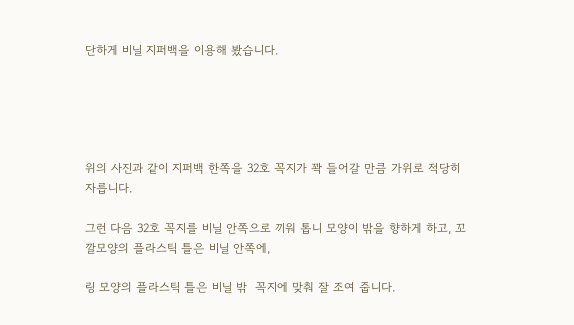단하게 비닐 지퍼백을 이용해 봤습니다.





위의 사진과 같이 지퍼백 한쪽을 32호 꼭지가 꽉 들어갈 만큼 가위로 적당히 자릅니다.

그런 다음 32호 꼭지를 비닐 안쪽으로 끼워 톱니 모양이 밖을 향하게 하고, 꼬깔모양의 플라스틱 틀은 비닐 안쪽에,

링 모양의 플라스틱 틀은 비닐 밖  꼭지에 맞춰 잘 조여 줍니다.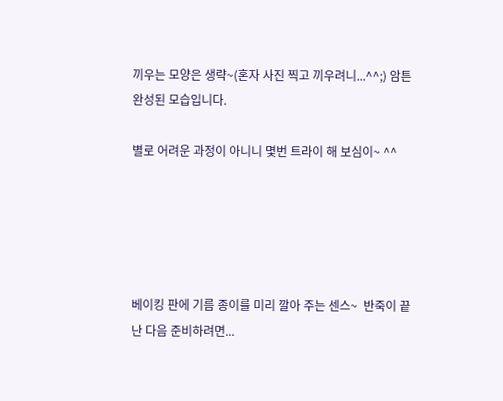끼우는 모양은 생략~(혼자 사진 찍고 끼우려니...^^;) 암튼  완성된 모습입니다.

별로 어려운 과정이 아니니 몇번 트라이 해 보심이~ ^^





베이킹 판에 기름 종이를 미리 깔아 주는 센스~  반죽이 끝난 다음 준비하려면...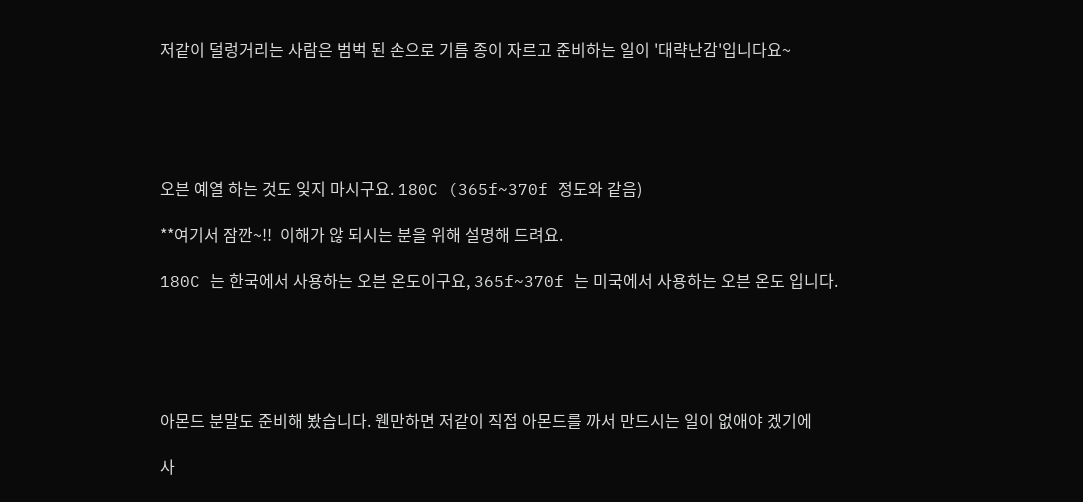저같이 덜렁거리는 사람은 범벅 된 손으로 기름 종이 자르고 준비하는 일이 '대략난감'입니다요~





오븐 예열 하는 것도 잊지 마시구요. 180C (365f~370f 정도와 같음)

**여기서 잠깐~!!  이해가 않 되시는 분을 위해 설명해 드려요.

180C 는 한국에서 사용하는 오븐 온도이구요, 365f~370f 는 미국에서 사용하는 오븐 온도 입니다.





아몬드 분말도 준비해 봤습니다. 웬만하면 저같이 직접 아몬드를 까서 만드시는 일이 없애야 겠기에

사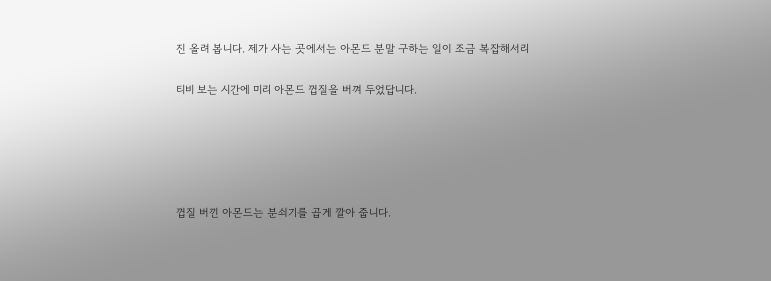진 올려 봅니다. 제가 사는 곳에서는 아몬드 분말 구하는 일이 조금 복잡해서리

티비 보는 시간에 미리 아몬드 껍질을 버껴 두었답니다.





껍질 버낀 아몬드는 분쇠기를 곱게 깔아 줍니다.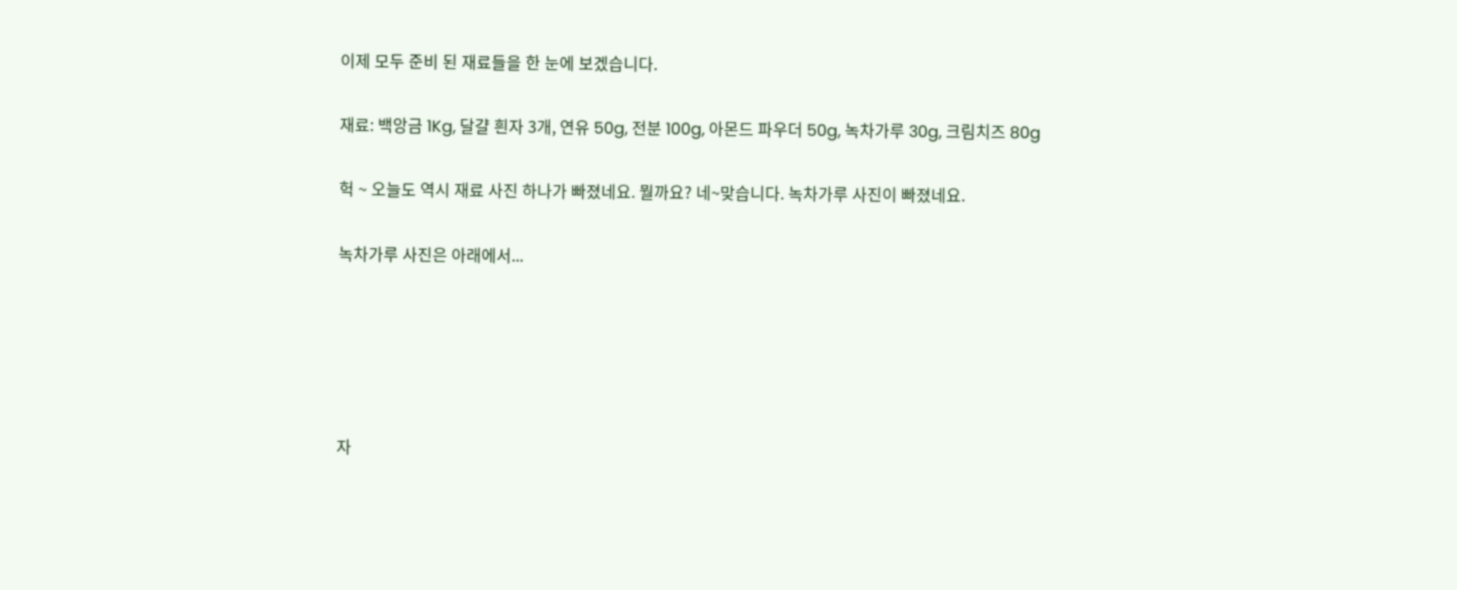이제 모두 준비 된 재료들을 한 눈에 보겠습니다.

재료: 백앙금 1Kg, 달걀 흰자 3개, 연유 50g, 전분 100g, 아몬드 파우더 50g, 녹차가루 30g, 크림치즈 80g

헉 ~ 오늘도 역시 재료 사진 하나가 빠졌네요. 뭘까요? 네~맞습니다. 녹차가루 사진이 빠졌네요.

녹차가루 사진은 아래에서...





자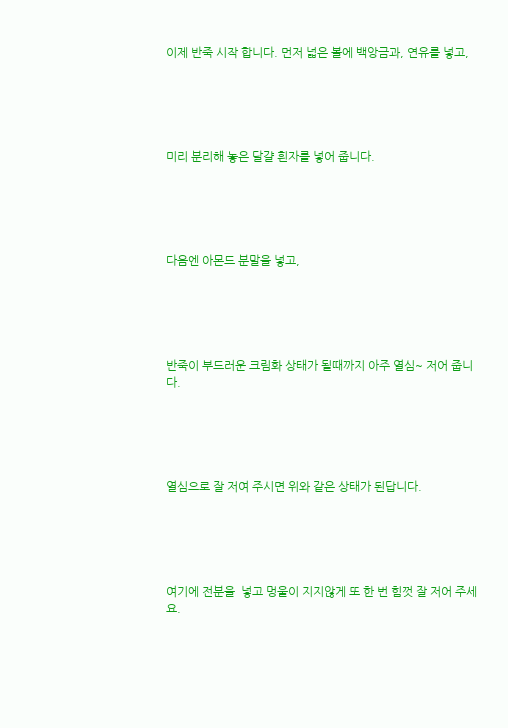이제 반죽 시작 합니다. 먼저 넓은 볼에 백앙금과, 연유를 넣고,





미리 분리해 놓은 달걀 흰자를 넣어 줍니다.





다음엔 아몬드 분말을 넣고,





반죽이 부드러운 크림화 상태가 될때까지 아주 열심~ 저어 줍니다.





열심으로 잘 저여 주시면 위와 같은 상태가 된답니다.





여기에 전분을  넣고 멍울이 지지않게 또 한 번 힘껏 잘 저어 주세요.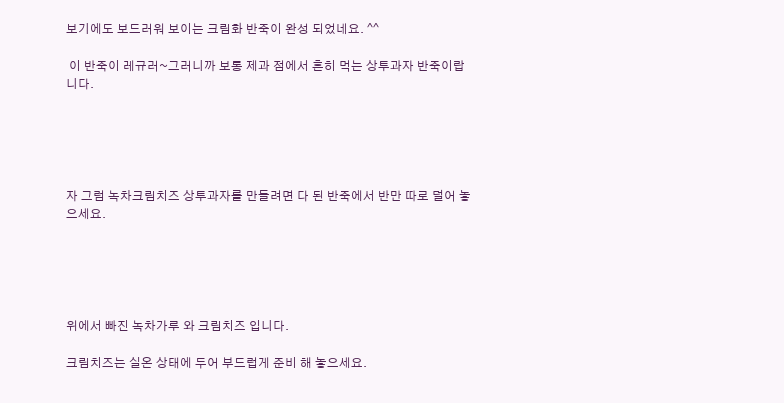보기에도 보드러워 보이는 크림화 반죽이 완성 되었네요. ^^

 이 반죽이 레규러~그러니까 보통 제과 점에서 흔히 먹는 상투과자 반죽이랍니다.





자 그럼 녹차크림치즈 상투과자를 만들려면 다 된 반죽에서 반만 따로 덜어 놓으세요.





위에서 빠진 녹차가루 와 크림치즈 입니다.

크림치즈는 실온 상태에 두어 부드럽게 준비 해 놓으세요.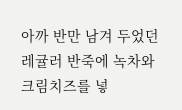아까 반만 남겨 두었던 레귤러 반죽에 녹차와 크림치즈를 넣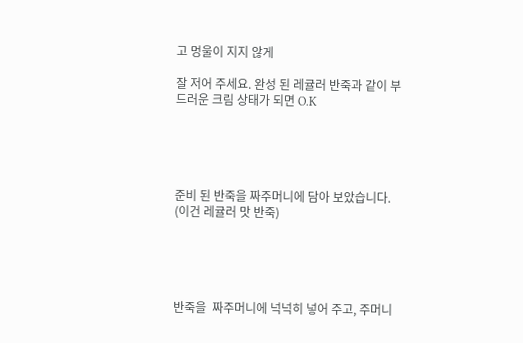고 멍울이 지지 않게

잘 저어 주세요. 완성 된 레귤러 반죽과 같이 부드러운 크림 상태가 되면 O.K





준비 된 반죽을 짜주머니에 담아 보았습니다. (이건 레귤러 맛 반죽)





반죽을  짜주머니에 넉넉히 넣어 주고, 주머니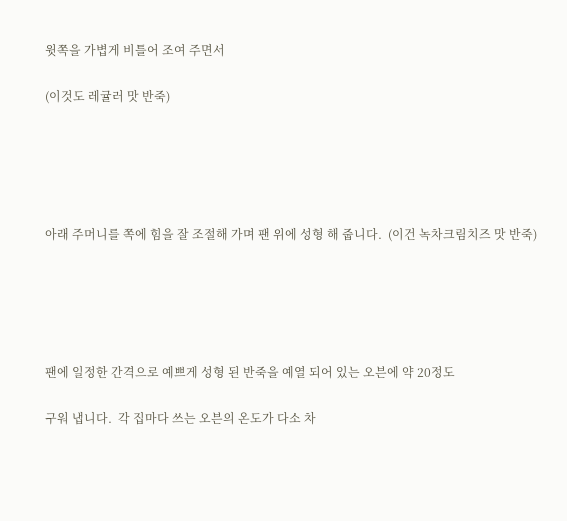윗쪽을 가볍게 비틀어 조여 주면서

(이것도 레귤러 맛 반죽)





아래 주머니를 쪽에 힘을 잘 조절해 가며 팬 위에 성형 해 줍니다.  (이건 녹차크림치즈 맛 반죽)





팬에 일정한 간격으로 예쁘게 성형 된 반죽을 예열 되어 있는 오븐에 약 20정도

구워 냅니다.  각 집마다 쓰는 오븐의 온도가 다소 차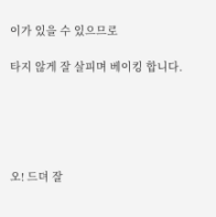이가 있을 수 있으므로

타지 않게 잘 살피며 베이킹 합니다.





오! 드뎌 잘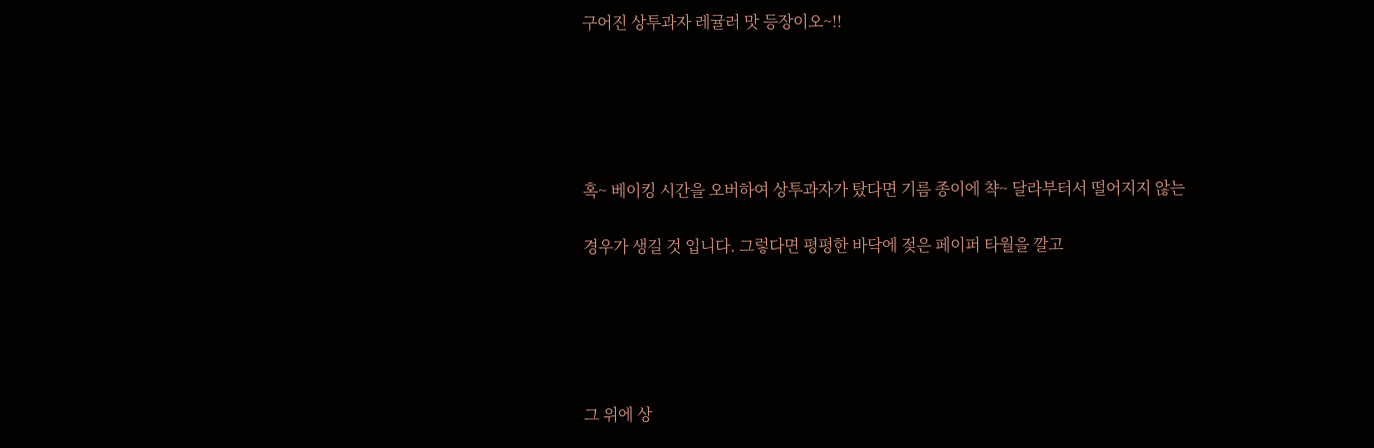구어진 상투과자 레귤러 맛 등장이오~!!





혹~ 베이킹 시간을 오버하여 상투과자가 탔다면 기름 종이에 챡~ 달라부터서 떨어지지 않는

경우가 생길 것 입니다. 그렇다면 평평한 바닥에 젖은 페이퍼 타월을 깔고





그 위에 상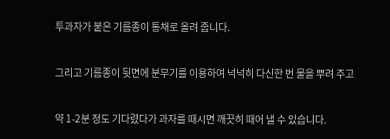투과자가 붙은 기름종이 통채로 올려 줍니다.

그리고 기름종이 뒷면에 분무기를 이용하여 넉넉히 다신한 번 물을 뿌려 주고

약 1-2분 정도 기다렸다가 과자를 때시면 깨끗히 때어 낼 수 있습니다.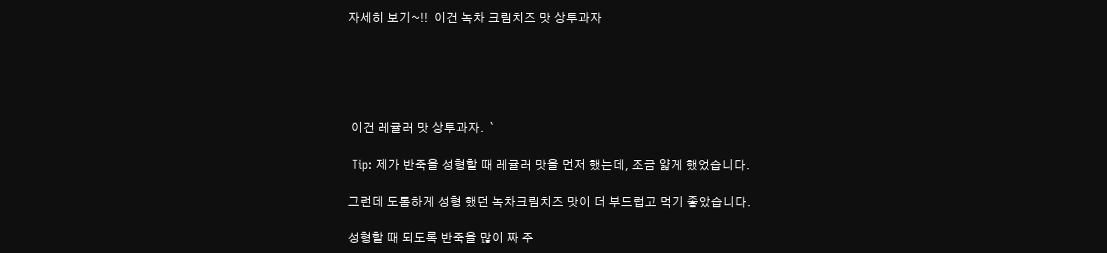자세히 보기~!!  이건 녹차 크림치즈 맛 상투과자





 이건 레귤러 맛 상투과자.  `

 Tip: 제가 반죽을 성형할 때 레귤러 맛을 먼저 했는데, 조금 얇게 했었습니다.

그런데 도톰하게 성형 했던 녹차크림치즈 맛이 더 부드럽고 먹기 좋았습니다.

성형할 때 되도록 반죽을 많이 짜 주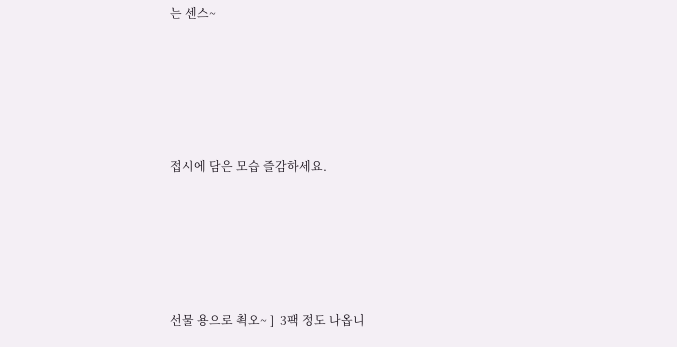는 센스~





접시에 담은 모습 즐감하세요.





선물 용으로 쵝오~ ]  3팩 정도 나옵니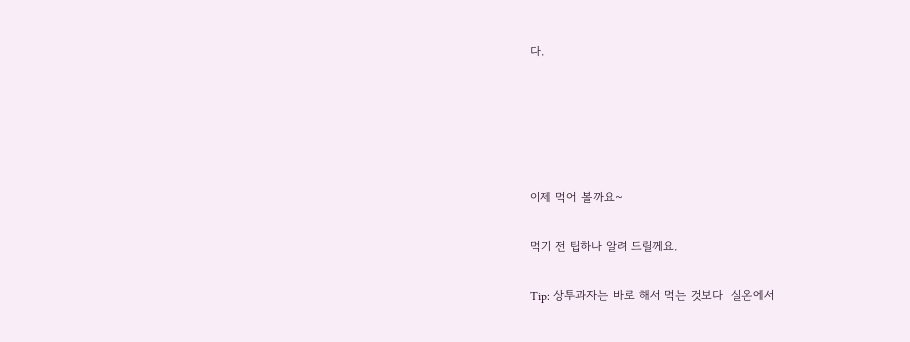다.





이제 먹어 볼까요~

먹기 전 팁하나 알려 드릴께요.

Tip: 상투과자는 바로 해서 먹는 것보다  실온에서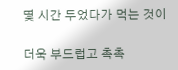몇 시간 두었다가 먹는 것이

더욱 부드럽고 촉촉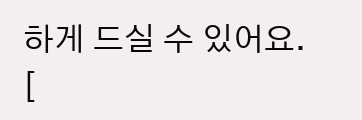하게 드실 수 있어요. [